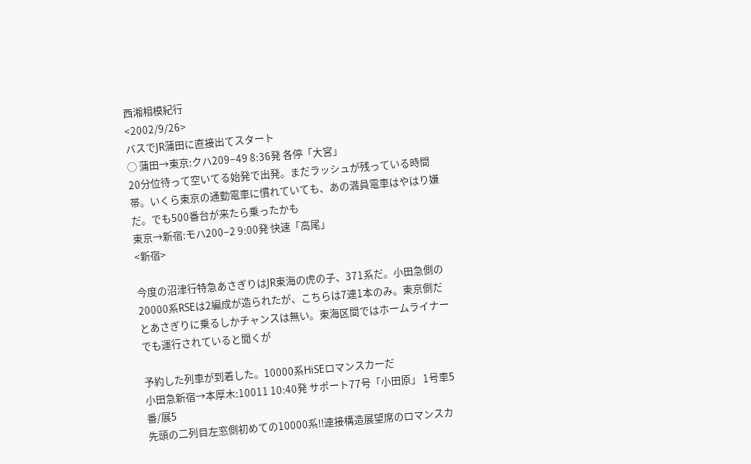西湘相模紀行
<2002/9/26>
バスでJR蒲田に直接出てスタート
○ 蒲田→東京:クハ209−49 8:36発 各停「大宮」
20分位待って空いてる始発で出発。まだラッシュが残っている時間帯。いくら東京の通勤電車に慣れていても、あの満員電車はやはり嫌だ。でも500番台が来たら乗ったかも
東京→新宿:モハ200−2 9:00発 快速「高尾」
<新宿>

今度の沼津行特急あさぎりはJR東海の虎の子、371系だ。小田急側の20000系RSEは2編成が造られたが、こちらは7連1本のみ。東京側だとあさぎりに乗るしかチャンスは無い。東海区間ではホームライナーでも運行されていると聞くが

予約した列車が到着した。10000系HiSEロマンスカーだ
小田急新宿→本厚木:10011 10:40発 サポート77号「小田原」 1号車5番/展5
先頭の二列目左窓側初めての10000系!!連接構造展望席のロマンスカ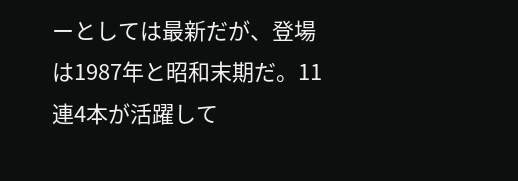ーとしては最新だが、登場は1987年と昭和末期だ。11連4本が活躍して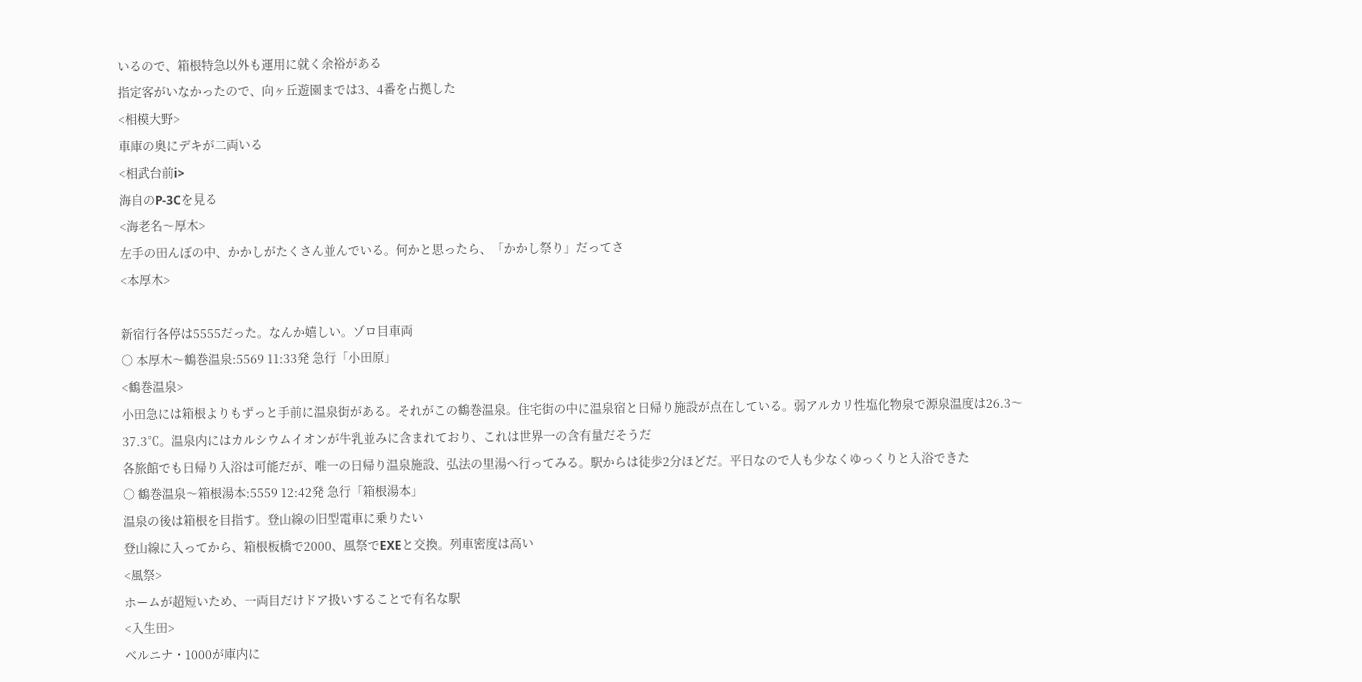いるので、箱根特急以外も運用に就く余裕がある
指定客がいなかったので、向ヶ丘遊園までは3、4番を占拠した
<相模大野>
車庫の奥にデキが二両いる
<相武台前i>
海自のP-3Cを見る
<海老名〜厚木>
左手の田んぼの中、かかしがたくさん並んでいる。何かと思ったら、「かかし祭り」だってさ
<本厚木>

新宿行各停は5555だった。なんか嬉しい。ゾロ目車両
○ 本厚木〜鶴巻温泉:5569 11:33発 急行「小田原」
<鶴巻温泉>
小田急には箱根よりもずっと手前に温泉街がある。それがこの鶴巻温泉。住宅街の中に温泉宿と日帰り施設が点在している。弱アルカリ性塩化物泉で源泉温度は26.3〜37.3℃。温泉内にはカルシウムイオンが牛乳並みに含まれており、これは世界一の含有量だそうだ
各旅館でも日帰り入浴は可能だが、唯一の日帰り温泉施設、弘法の里湯へ行ってみる。駅からは徒歩2分ほどだ。平日なので人も少なくゆっくりと入浴できた
○ 鶴巻温泉〜箱根湯本:5559 12:42発 急行「箱根湯本」
温泉の後は箱根を目指す。登山線の旧型電車に乗りたい
登山線に入ってから、箱根板橋で2000、風祭でEXEと交換。列車密度は高い
<風祭>
ホームが超短いため、一両目だけドア扱いすることで有名な駅
<入生田>
ベルニナ・1000が庫内に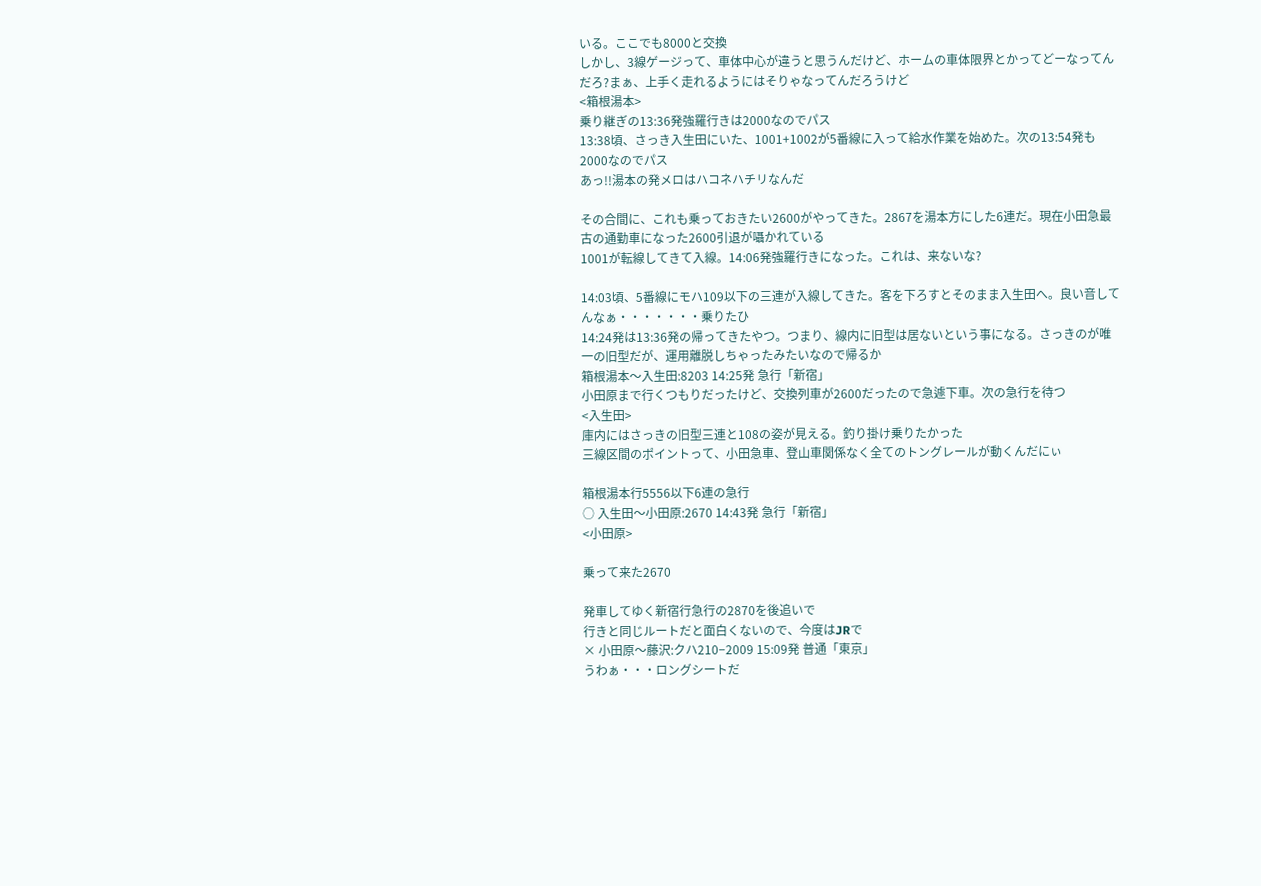いる。ここでも8000と交換
しかし、3線ゲージって、車体中心が違うと思うんだけど、ホームの車体限界とかってどーなってんだろ?まぁ、上手く走れるようにはそりゃなってんだろうけど
<箱根湯本>
乗り継ぎの13:36発強羅行きは2000なのでパス
13:38頃、さっき入生田にいた、1001+1002が5番線に入って給水作業を始めた。次の13:54発も2000なのでパス
あっ!!湯本の発メロはハコネハチリなんだ

その合間に、これも乗っておきたい2600がやってきた。2867を湯本方にした6連だ。現在小田急最古の通勤車になった2600引退が囁かれている
1001が転線してきて入線。14:06発強羅行きになった。これは、来ないな?

14:03頃、5番線にモハ109以下の三連が入線してきた。客を下ろすとそのまま入生田へ。良い音してんなぁ・・・・・・・乗りたひ
14:24発は13:36発の帰ってきたやつ。つまり、線内に旧型は居ないという事になる。さっきのが唯一の旧型だが、運用離脱しちゃったみたいなので帰るか
箱根湯本〜入生田:8203 14:25発 急行「新宿」
小田原まで行くつもりだったけど、交換列車が2600だったので急遽下車。次の急行を待つ
<入生田>
庫内にはさっきの旧型三連と108の姿が見える。釣り掛け乗りたかった
三線区間のポイントって、小田急車、登山車関係なく全てのトングレールが動くんだにぃ

箱根湯本行5556以下6連の急行
○ 入生田〜小田原:2670 14:43発 急行「新宿」
<小田原>

乗って来た2670

発車してゆく新宿行急行の2870を後追いで
行きと同じルートだと面白くないので、今度はJRで
× 小田原〜藤沢:クハ210−2009 15:09発 普通「東京」
うわぁ・・・ロングシートだ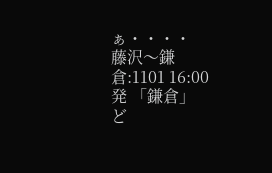ぁ・・・・
藤沢〜鎌倉:1101 16:00発 「鎌倉」
ど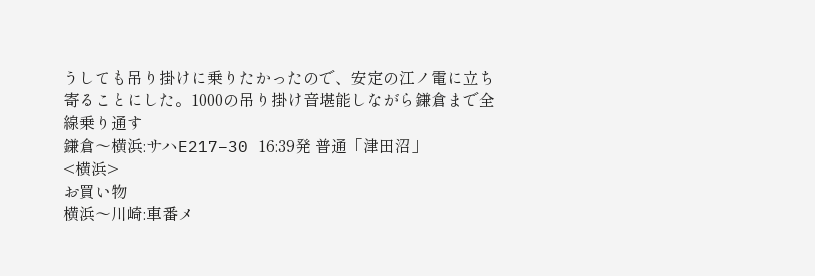うしても吊り掛けに乗りたかったので、安定の江ノ電に立ち寄ることにした。1000の吊り掛け音堪能しながら鎌倉まで全線乗り通す
鎌倉〜横浜:サハE217−30 16:39発 普通「津田沼」
<横浜>
お買い物
横浜〜川崎:車番メ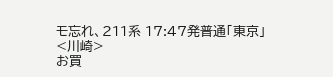モ忘れ、211系 17:47発普通「東京」
<川崎>
お買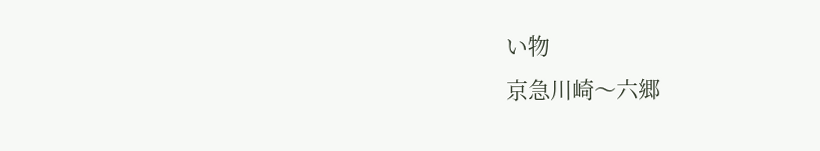い物
京急川崎〜六郷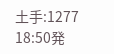土手:1277 18:50発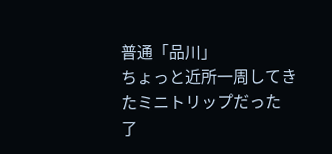普通「品川」
ちょっと近所一周してきたミニトリップだった
了